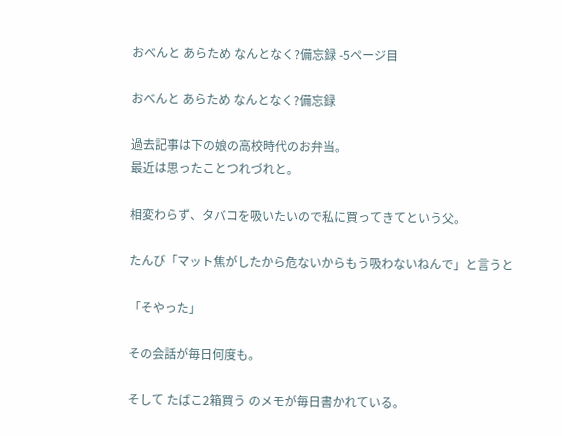おべんと あらため なんとなく?備忘録 -5ページ目

おべんと あらため なんとなく?備忘録

過去記事は下の娘の高校時代のお弁当。
最近は思ったことつれづれと。

相変わらず、タバコを吸いたいので私に買ってきてという父。

たんび「マット焦がしたから危ないからもう吸わないねんで」と言うと

「そやった」

その会話が毎日何度も。

そして たばこ2箱買う のメモが毎日書かれている。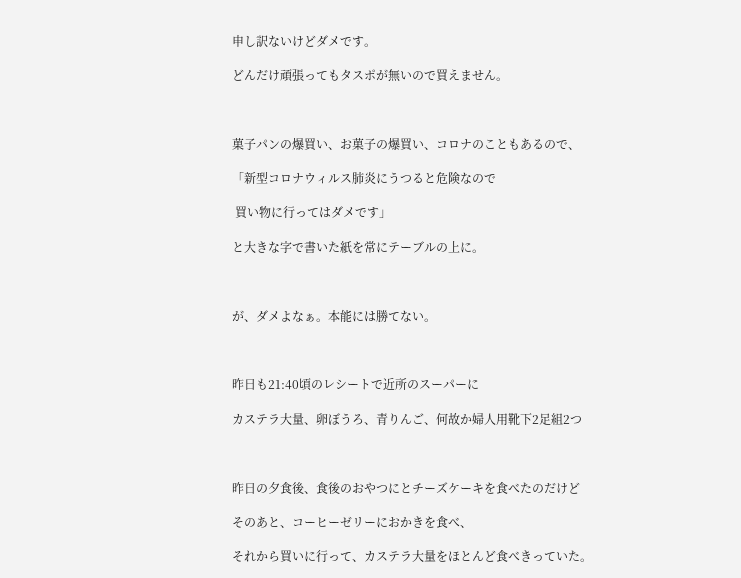申し訳ないけどダメです。

どんだけ頑張ってもタスポが無いので買えません。



菓子パンの爆買い、お菓子の爆買い、コロナのこともあるので、

「新型コロナウィルス肺炎にうつると危険なので

 買い物に行ってはダメです」

と大きな字で書いた紙を常にテーブルの上に。



が、ダメよなぁ。本能には勝てない。



昨日も21:40頃のレシートで近所のスーパーに

カステラ大量、卵ぼうろ、青りんご、何故か婦人用靴下2足組2つ



昨日の夕食後、食後のおやつにとチーズケーキを食べたのだけど

そのあと、コーヒーゼリーにおかきを食べ、

それから買いに行って、カステラ大量をほとんど食べきっていた。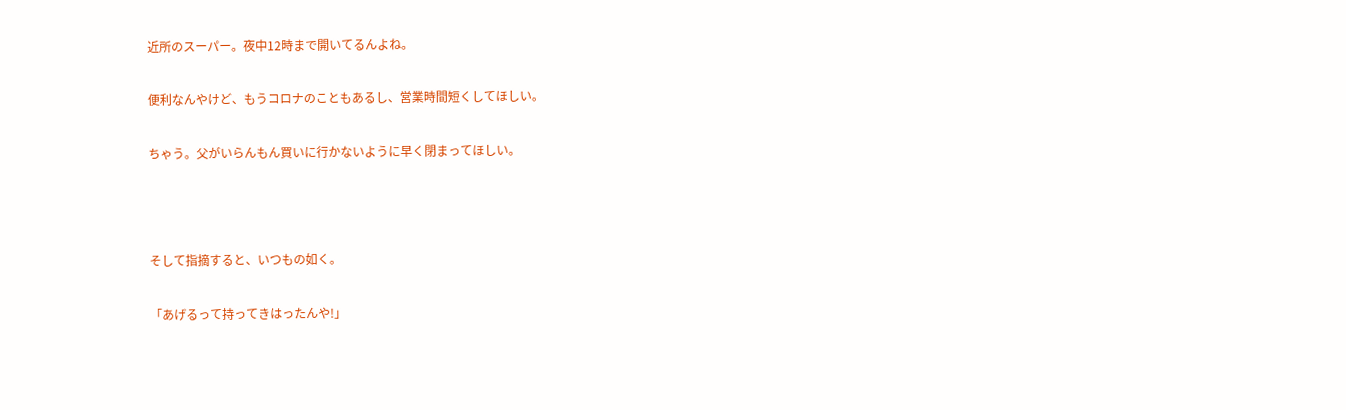近所のスーパー。夜中12時まで開いてるんよね。

便利なんやけど、もうコロナのこともあるし、営業時間短くしてほしい。

ちゃう。父がいらんもん買いに行かないように早く閉まってほしい。



そして指摘すると、いつもの如く。

「あげるって持ってきはったんや!」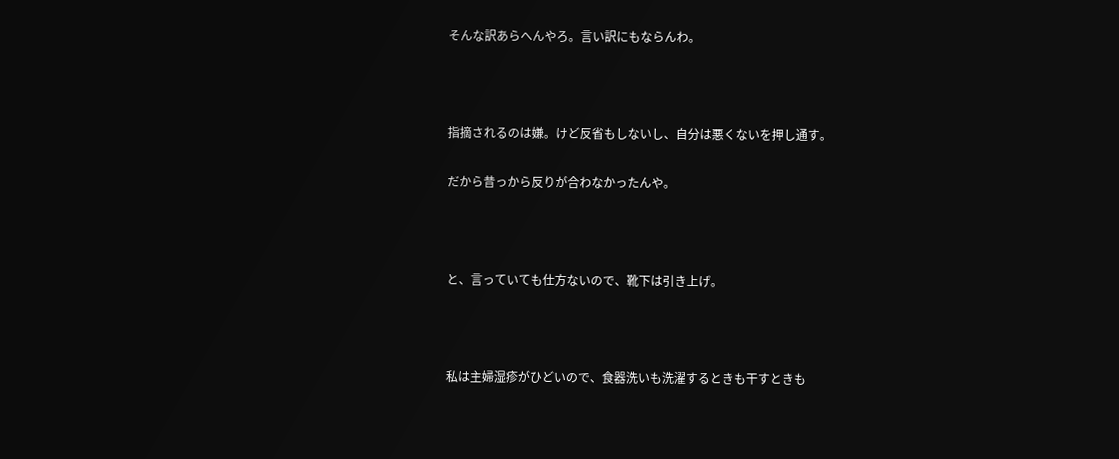そんな訳あらへんやろ。言い訳にもならんわ。



指摘されるのは嫌。けど反省もしないし、自分は悪くないを押し通す。

だから昔っから反りが合わなかったんや。



と、言っていても仕方ないので、靴下は引き上げ。



私は主婦湿疹がひどいので、食器洗いも洗濯するときも干すときも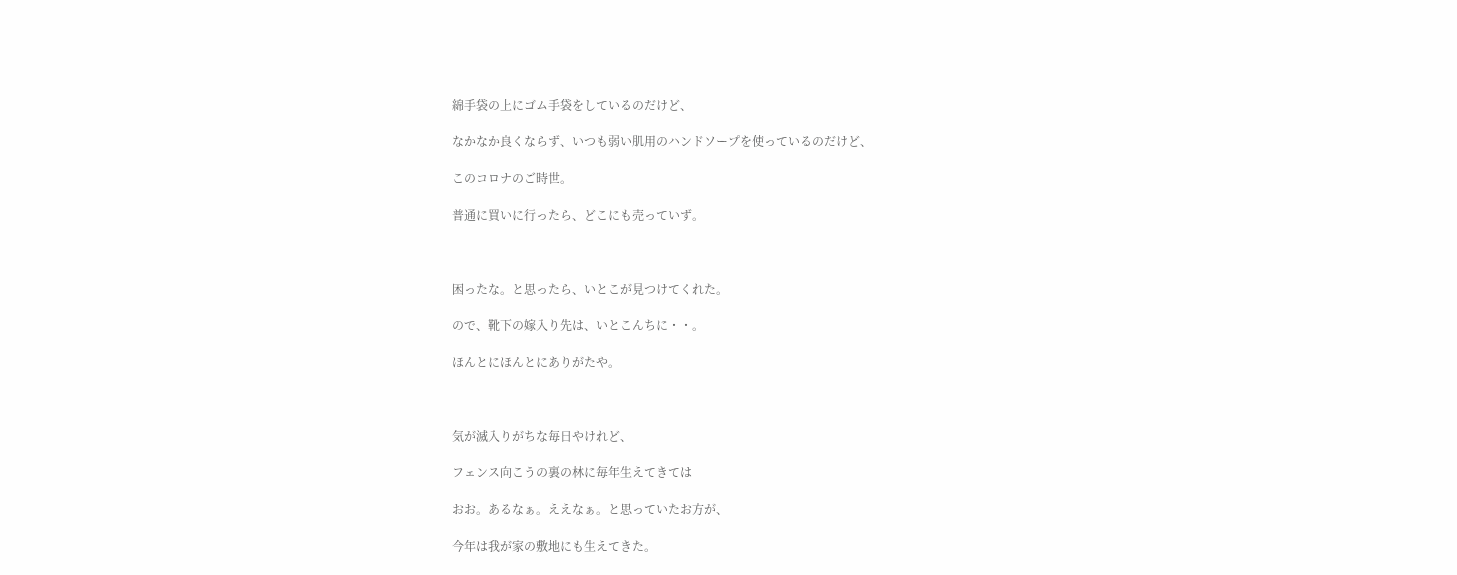綿手袋の上にゴム手袋をしているのだけど、

なかなか良くならず、いつも弱い肌用のハンドソープを使っているのだけど、

このコロナのご時世。

普通に買いに行ったら、どこにも売っていず。



困ったな。と思ったら、いとこが見つけてくれた。

ので、靴下の嫁入り先は、いとこんちに・・。

ほんとにほんとにありがたや。



気が滅入りがちな毎日やけれど、

フェンス向こうの裏の林に毎年生えてきては

おお。あるなぁ。ええなぁ。と思っていたお方が、

今年は我が家の敷地にも生えてきた。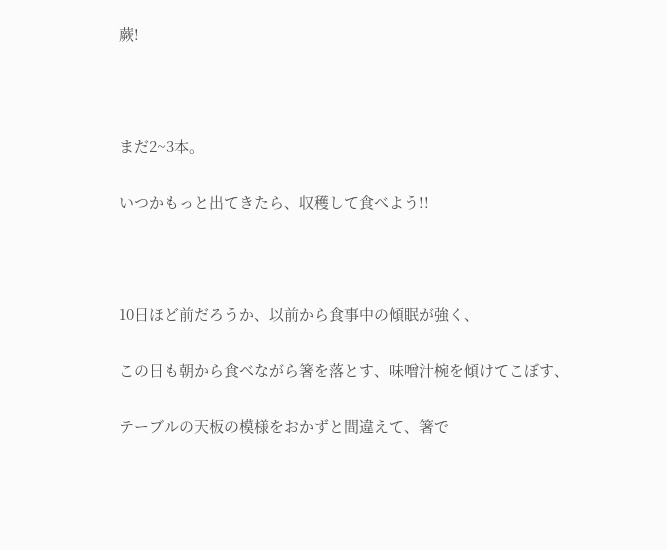蕨!



まだ2~3本。

いつかもっと出てきたら、収穫して食べよう!!



10日ほど前だろうか、以前から食事中の傾眠が強く、

この日も朝から食べながら箸を落とす、味噌汁椀を傾けてこぼす、

テーブルの天板の模様をおかずと間違えて、箸で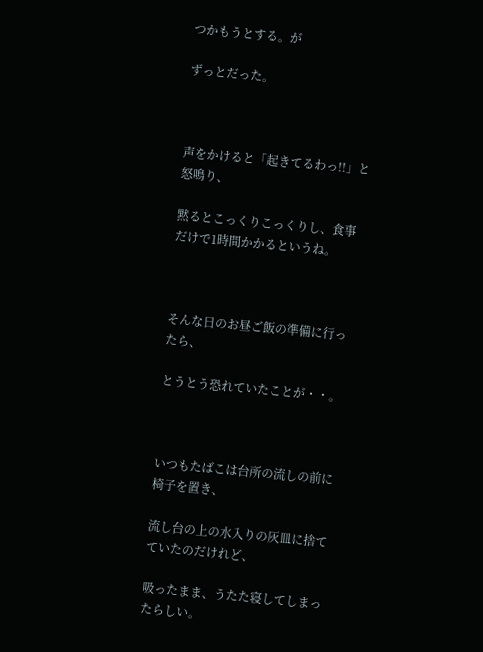つかもうとする。が

ずっとだった。



声をかけると「起きてるわっ!!」と怒鳴り、

黙るとこっくりこっくりし、食事だけで1時間かかるというね。



そんな日のお昼ご飯の準備に行ったら、

とうとう恐れていたことが・・。



いつもたばこは台所の流しの前に椅子を置き、

流し台の上の水入りの灰皿に捨てていたのだけれど、

吸ったまま、うたた寝してしまったらしい。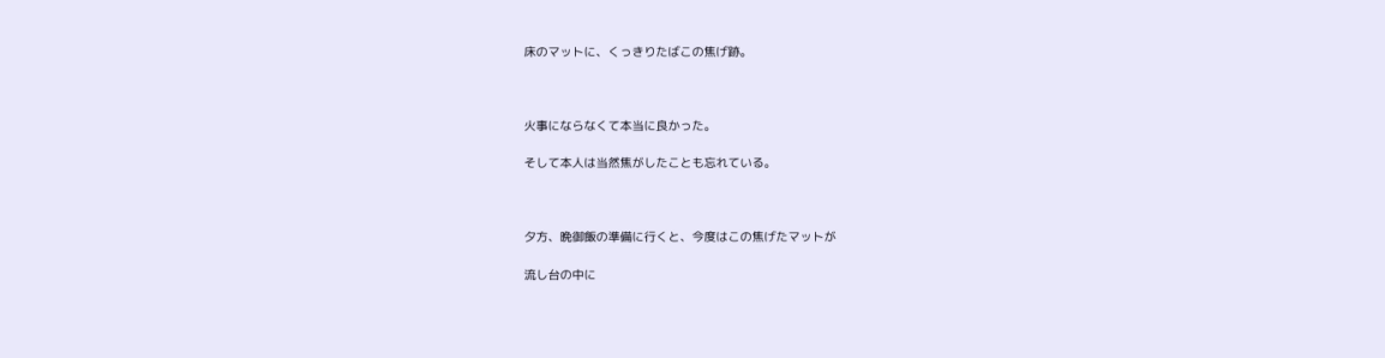床のマットに、くっきりたばこの焦げ跡。



火事にならなくて本当に良かった。

そして本人は当然焦がしたことも忘れている。



夕方、晩御飯の準備に行くと、今度はこの焦げたマットが

流し台の中に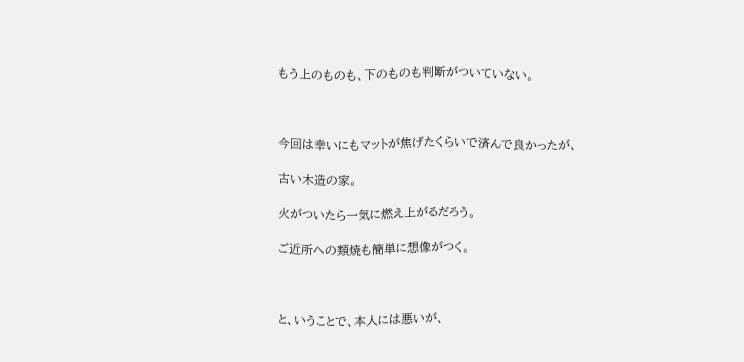もう上のものも、下のものも判断がついていない。



今回は幸いにもマットが焦げたくらいで済んで良かったが、

古い木造の家。

火がついたら一気に燃え上がるだろう。

ご近所への類焼も簡単に想像がつく。



と、いうことで、本人には悪いが、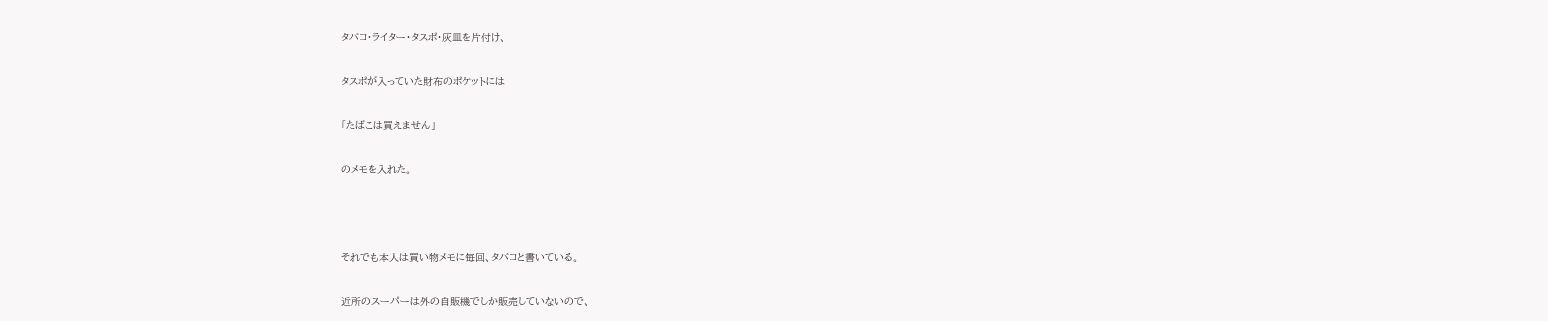タバコ・ライター・タスポ・灰皿を片付け、

タスポが入っていた財布のポケットには

「たばこは買えません」

のメモを入れた。



それでも本人は買い物メモに毎回、タバコと書いている。

近所のスーパーは外の自販機でしか販売していないので、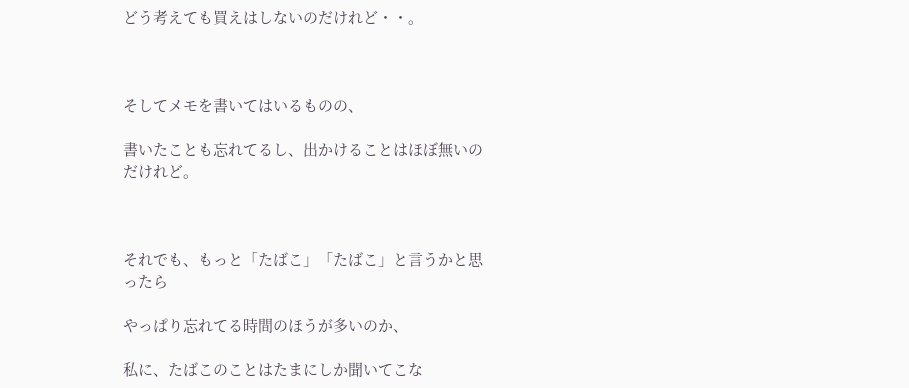どう考えても買えはしないのだけれど・・。



そしてメモを書いてはいるものの、

書いたことも忘れてるし、出かけることはほぼ無いのだけれど。



それでも、もっと「たばこ」「たばこ」と言うかと思ったら

やっぱり忘れてる時間のほうが多いのか、

私に、たばこのことはたまにしか聞いてこな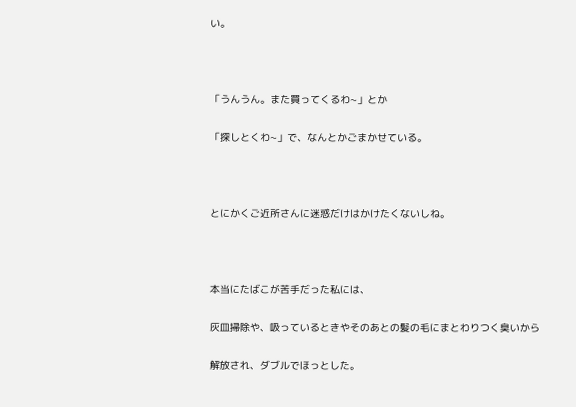い。



「うんうん。また買ってくるわ~」とか

「探しとくわ~」で、なんとかごまかせている。



とにかくご近所さんに迷惑だけはかけたくないしね。



本当にたばこが苦手だった私には、

灰皿掃除や、吸っているときやそのあとの髪の毛にまとわりつく臭いから

解放され、ダブルでほっとした。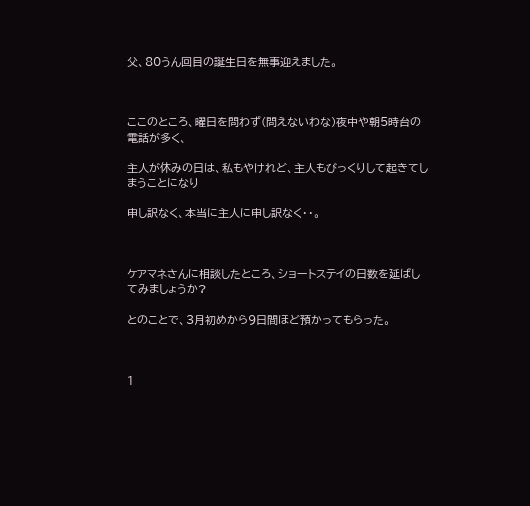父、80うん回目の誕生日を無事迎えました。



ここのところ、曜日を問わず(問えないわな)夜中や朝5時台の電話が多く、

主人が休みの日は、私もやけれど、主人もびっくりして起きてしまうことになり

申し訳なく、本当に主人に申し訳なく・・。



ケアマネさんに相談したところ、ショートステイの日数を延ばしてみましょうか?

とのことで、3月初めから9日間ほど預かってもらった。



1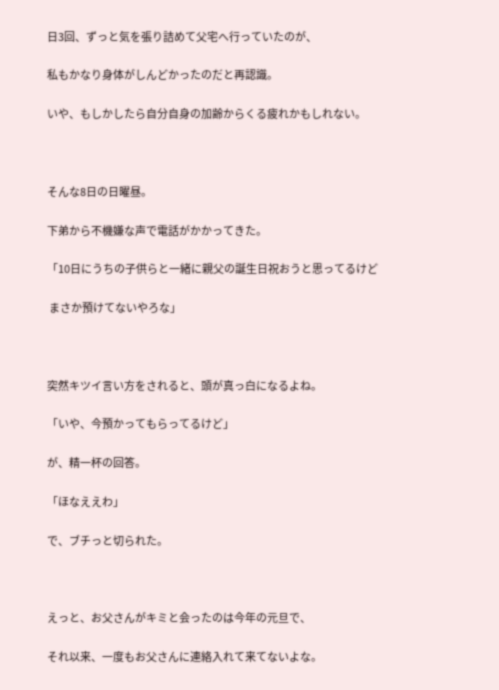日3回、ずっと気を張り詰めて父宅へ行っていたのが、

私もかなり身体がしんどかったのだと再認識。

いや、もしかしたら自分自身の加齢からくる疲れかもしれない。



そんな8日の日曜昼。

下弟から不機嫌な声で電話がかかってきた。

「10日にうちの子供らと一緒に親父の誕生日祝おうと思ってるけど

 まさか預けてないやろな」



突然キツイ言い方をされると、頭が真っ白になるよね。

「いや、今預かってもらってるけど」

が、精一杯の回答。

「ほなええわ」

で、ブチっと切られた。



えっと、お父さんがキミと会ったのは今年の元旦で、

それ以来、一度もお父さんに連絡入れて来てないよな。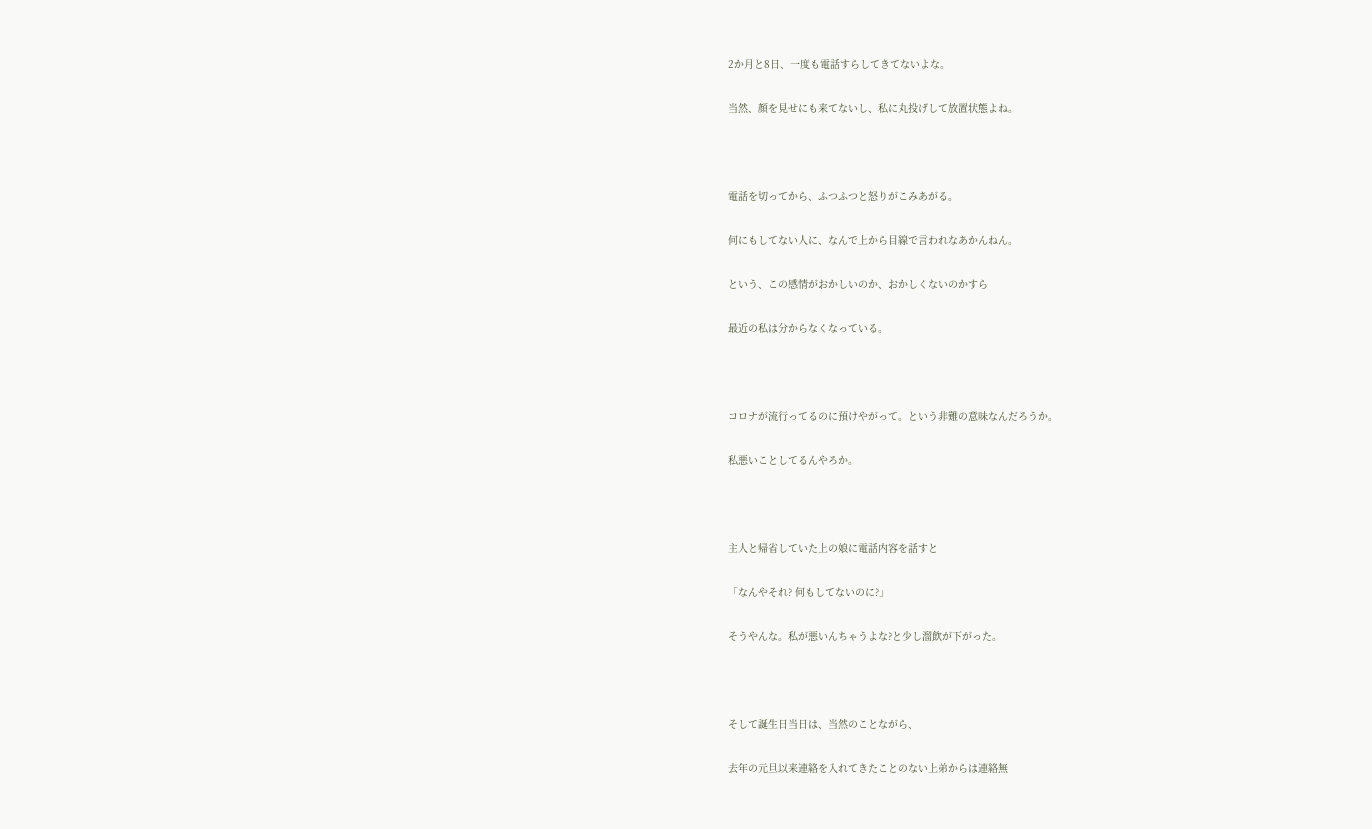2か月と8日、一度も電話すらしてきてないよな。

当然、顔を見せにも来てないし、私に丸投げして放置状態よね。



電話を切ってから、ふつふつと怒りがこみあがる。

何にもしてない人に、なんで上から目線で言われなあかんねん。

という、この感情がおかしいのか、おかしくないのかすら

最近の私は分からなくなっている。



コロナが流行ってるのに預けやがって。という非難の意味なんだろうか。

私悪いことしてるんやろか。



主人と帰省していた上の娘に電話内容を話すと

「なんやそれ? 何もしてないのに?」

そうやんな。私が悪いんちゃうよな?と少し溜飲が下がった。



そして誕生日当日は、当然のことながら、

去年の元旦以来連絡を入れてきたことのない上弟からは連絡無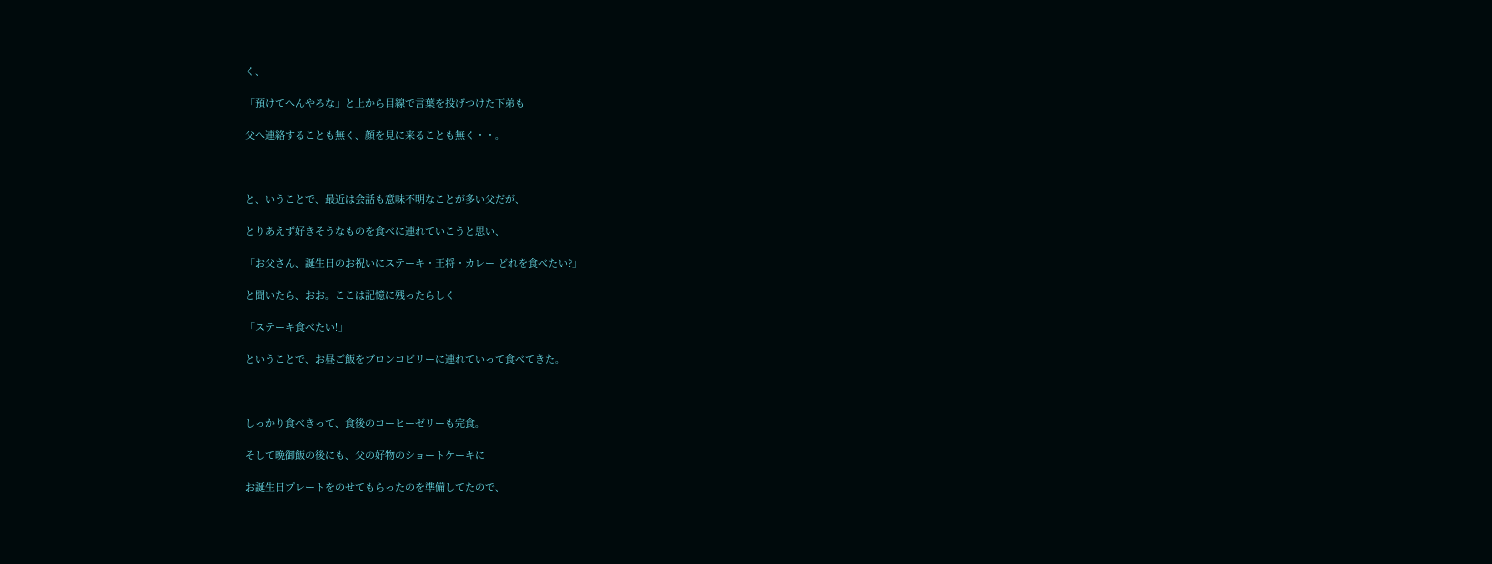く、

「預けてへんやろな」と上から目線で言葉を投げつけた下弟も

父へ連絡することも無く、顔を見に来ることも無く・・。



と、いうことで、最近は会話も意味不明なことが多い父だが、

とりあえず好きそうなものを食べに連れていこうと思い、

「お父さん、誕生日のお祝いにステーキ・王将・カレー どれを食べたい?」

と聞いたら、おお。ここは記憶に残ったらしく

「ステーキ食べたい!」

ということで、お昼ご飯をブロンコビリーに連れていって食べてきた。



しっかり食べきって、食後のコーヒーゼリーも完食。

そして晩御飯の後にも、父の好物のショートケーキに

お誕生日プレートをのせてもらったのを準備してたので、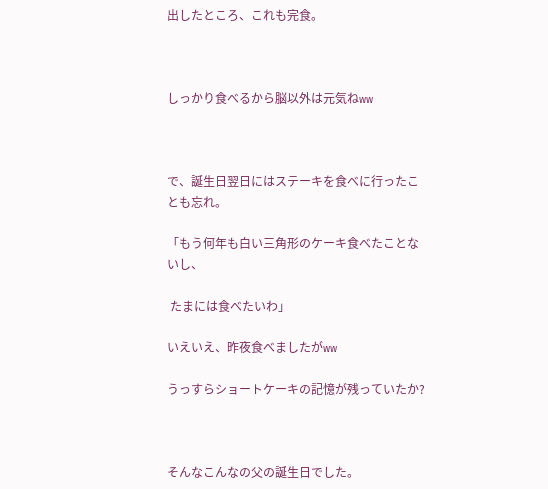出したところ、これも完食。



しっかり食べるから脳以外は元気ねww



で、誕生日翌日にはステーキを食べに行ったことも忘れ。

「もう何年も白い三角形のケーキ食べたことないし、

 たまには食べたいわ」

いえいえ、昨夜食べましたがww

うっすらショートケーキの記憶が残っていたか?



そんなこんなの父の誕生日でした。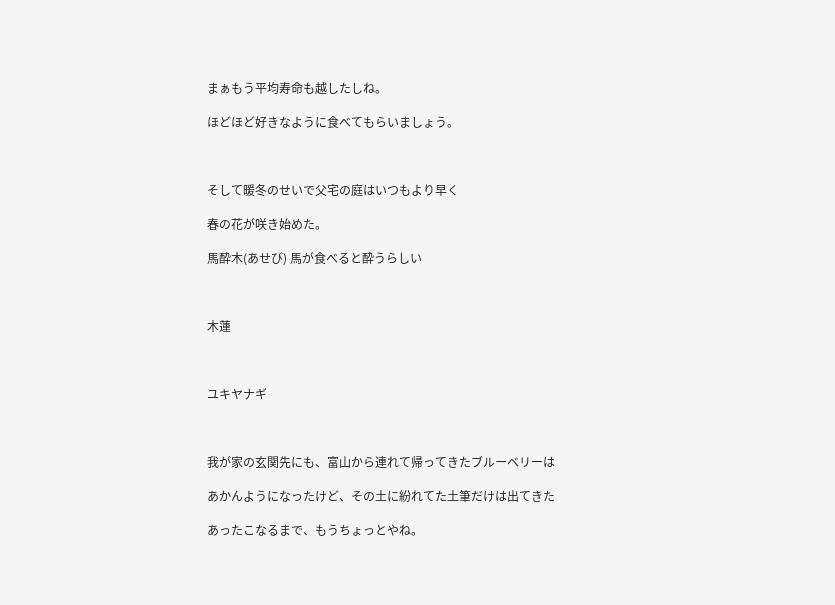まぁもう平均寿命も越したしね。

ほどほど好きなように食べてもらいましょう。



そして暖冬のせいで父宅の庭はいつもより早く

春の花が咲き始めた。

馬酔木(あせび) 馬が食べると酔うらしい



木蓮



ユキヤナギ



我が家の玄関先にも、富山から連れて帰ってきたブルーベリーは

あかんようになったけど、その土に紛れてた土筆だけは出てきた

あったこなるまで、もうちょっとやね。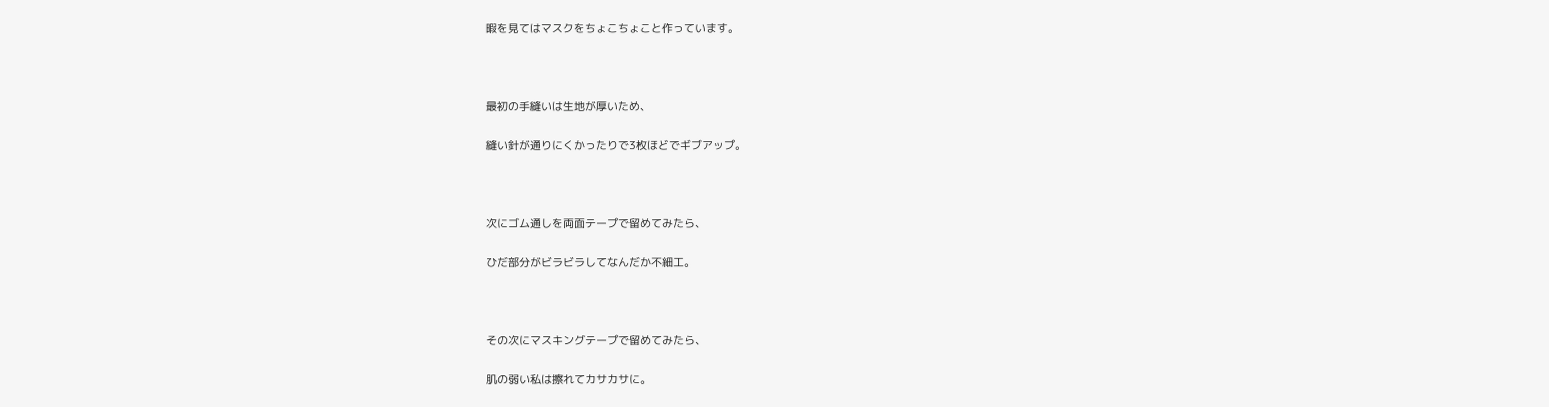暇を見てはマスクをちょこちょこと作っています。



最初の手縫いは生地が厚いため、

縫い針が通りにくかったりで3枚ほどでギブアップ。



次にゴム通しを両面テープで留めてみたら、

ひだ部分がビラビラしてなんだか不細工。



その次にマスキングテープで留めてみたら、

肌の弱い私は擦れてカサカサに。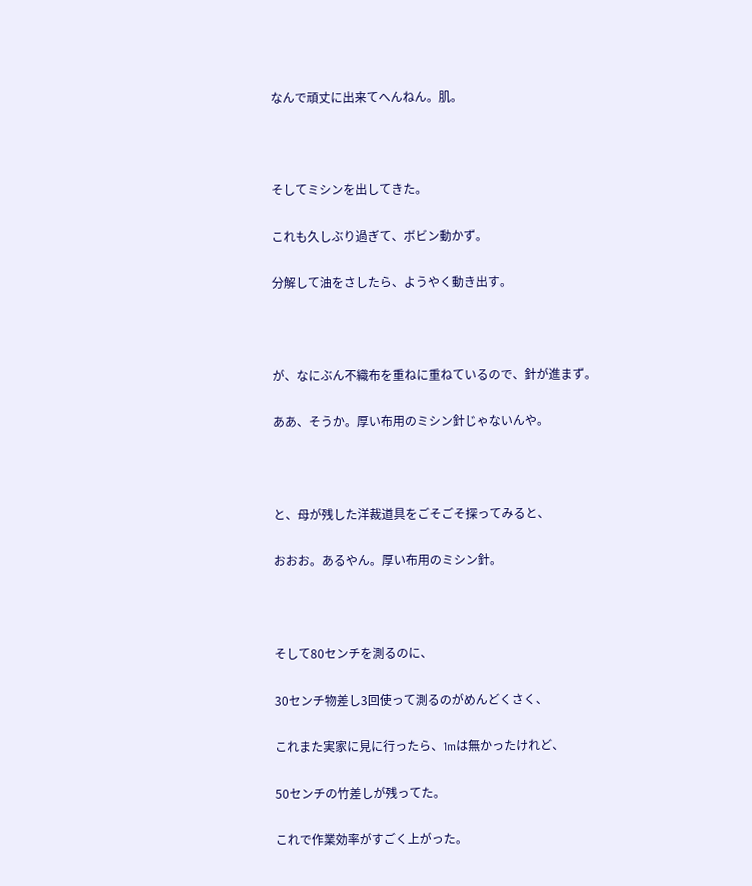なんで頑丈に出来てへんねん。肌。



そしてミシンを出してきた。

これも久しぶり過ぎて、ボビン動かず。

分解して油をさしたら、ようやく動き出す。



が、なにぶん不織布を重ねに重ねているので、針が進まず。

ああ、そうか。厚い布用のミシン針じゃないんや。



と、母が残した洋裁道具をごそごそ探ってみると、

おおお。あるやん。厚い布用のミシン針。



そして80センチを測るのに、

30センチ物差し3回使って測るのがめんどくさく、

これまた実家に見に行ったら、1mは無かったけれど、

50センチの竹差しが残ってた。

これで作業効率がすごく上がった。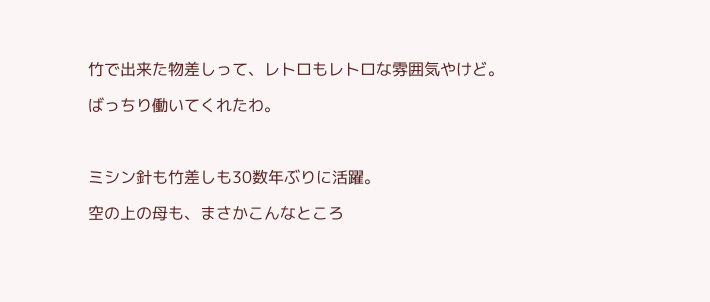竹で出来た物差しって、レトロもレトロな雰囲気やけど。

ばっちり働いてくれたわ。



ミシン針も竹差しも30数年ぶりに活躍。

空の上の母も、まさかこんなところ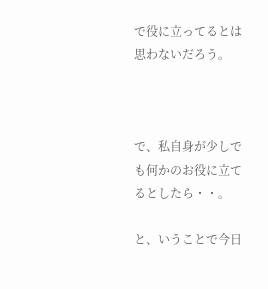で役に立ってるとは思わないだろう。



で、私自身が少しでも何かのお役に立てるとしたら・・。

と、いうことで今日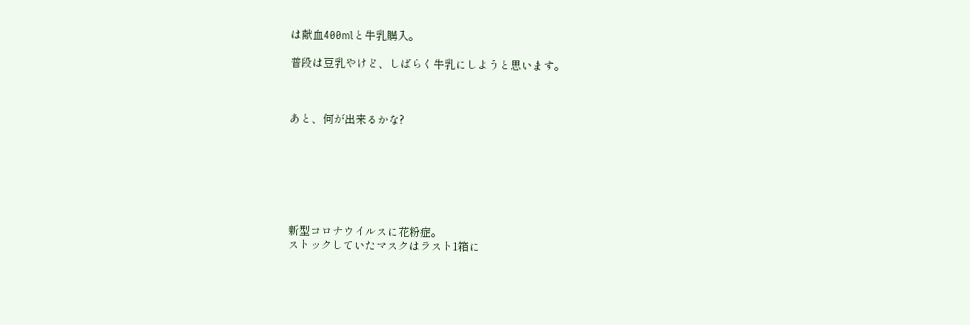は献血400mlと牛乳購入。

普段は豆乳やけど、しばらく牛乳にしようと思います。



あと、何が出来るかな?







新型コロナウイルスに花粉症。
ストックしていたマスクはラスト1箱に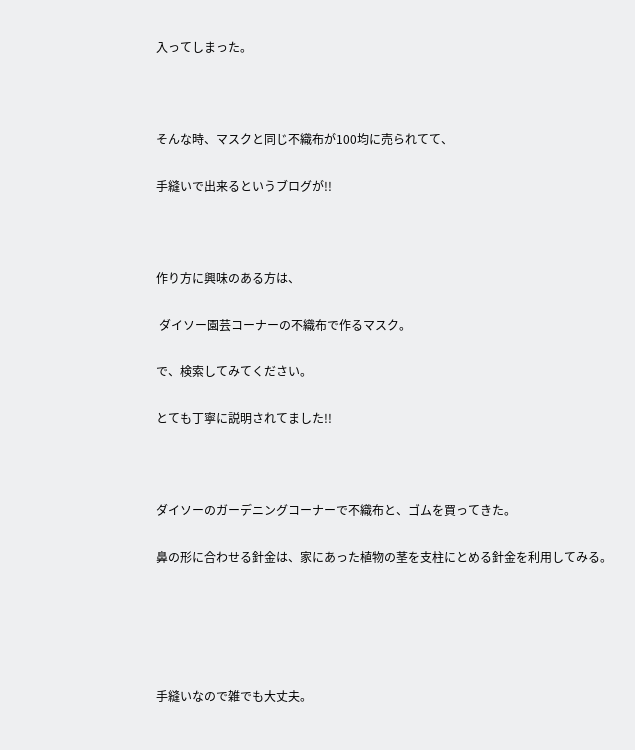入ってしまった。



そんな時、マスクと同じ不織布が100均に売られてて、

手縫いで出来るというブログが!!



作り方に興味のある方は、

 ダイソー園芸コーナーの不織布で作るマスク。

で、検索してみてください。

とても丁寧に説明されてました!!



ダイソーのガーデニングコーナーで不織布と、ゴムを買ってきた。

鼻の形に合わせる針金は、家にあった植物の茎を支柱にとめる針金を利用してみる。





手縫いなので雑でも大丈夫。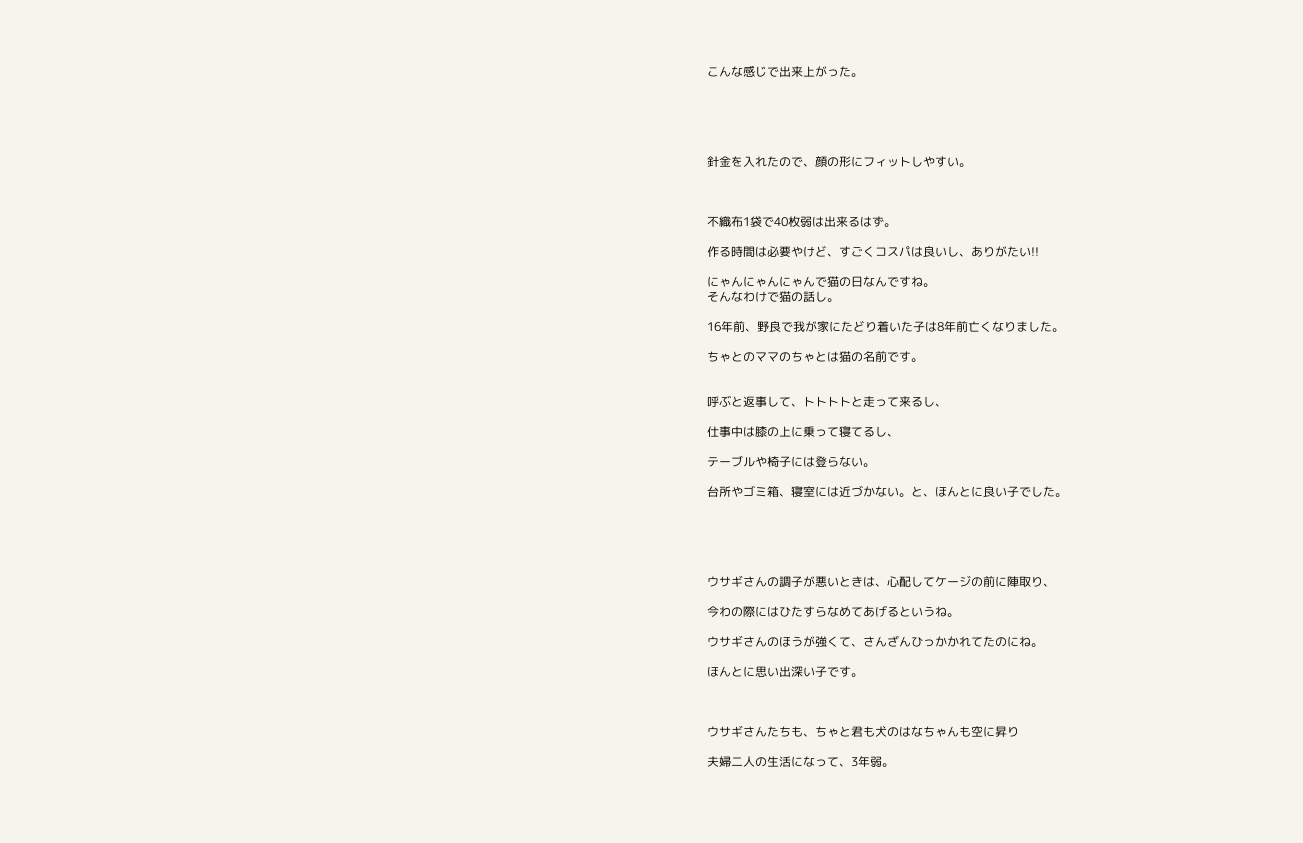こんな感じで出来上がった。





針金を入れたので、顔の形にフィットしやすい。



不織布1袋で40枚弱は出来るはず。

作る時間は必要やけど、すごくコスパは良いし、ありがたい!!

にゃんにゃんにゃんで猫の日なんですね。
そんなわけで猫の話し。

16年前、野良で我が家にたどり着いた子は8年前亡くなりました。

ちゃとのママのちゃとは猫の名前です。


呼ぶと返事して、トトトトと走って来るし、

仕事中は膝の上に乗って寝てるし、

テーブルや椅子には登らない。

台所やゴミ箱、寝室には近づかない。と、ほんとに良い子でした。





ウサギさんの調子が悪いときは、心配してケージの前に陣取り、

今わの際にはひたすらなめてあげるというね。

ウサギさんのほうが強くて、さんざんひっかかれてたのにね。

ほんとに思い出深い子です。



ウサギさんたちも、ちゃと君も犬のはなちゃんも空に昇り

夫婦二人の生活になって、3年弱。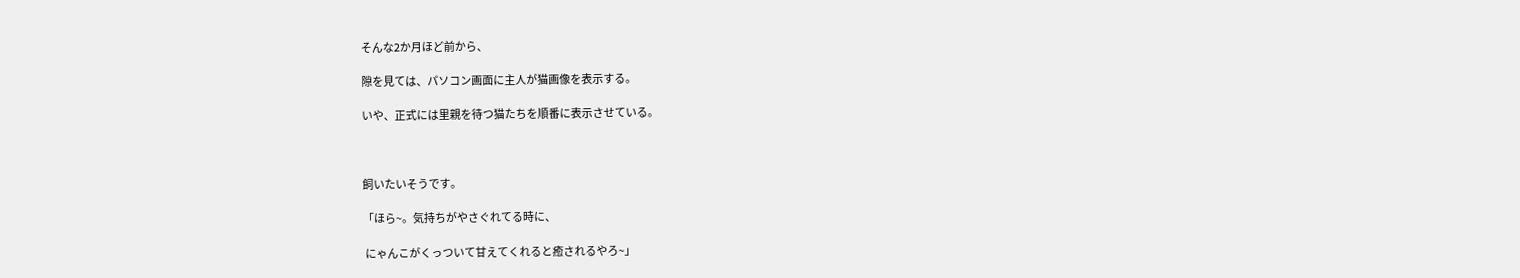そんな2か月ほど前から、

隙を見ては、パソコン画面に主人が猫画像を表示する。

いや、正式には里親を待つ猫たちを順番に表示させている。



飼いたいそうです。

「ほら~。気持ちがやさぐれてる時に、

 にゃんこがくっついて甘えてくれると癒されるやろ~」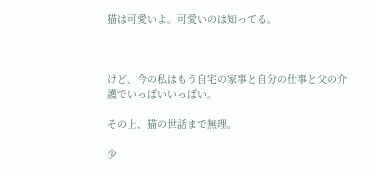猫は可愛いよ。可愛いのは知ってる。



けど、今の私はもう自宅の家事と自分の仕事と父の介護でいっぱいいっぱい。

その上、猫の世話まで無理。

少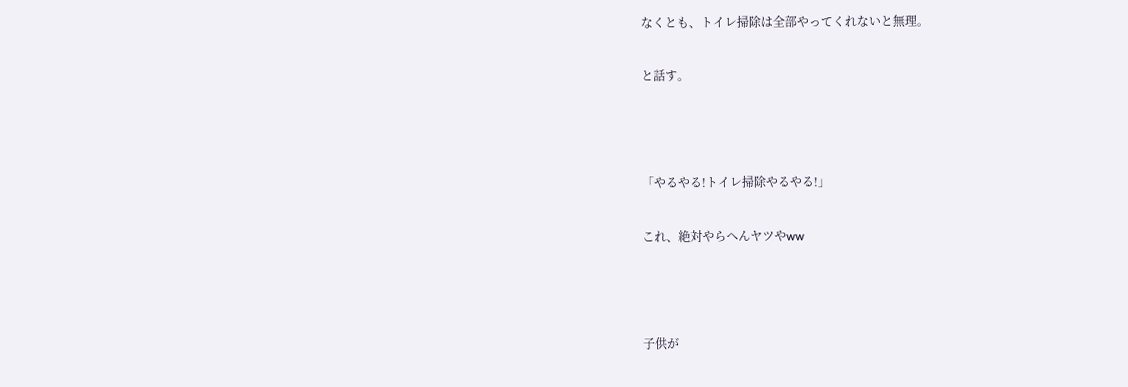なくとも、トイレ掃除は全部やってくれないと無理。

と話す。



「やるやる!トイレ掃除やるやる!」

これ、絶対やらへんヤツやww



子供が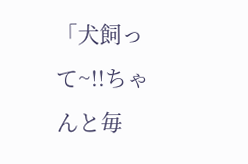「犬飼って~!!ちゃんと毎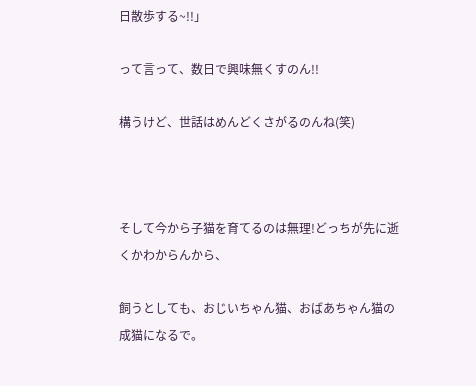日散歩する~!!」

って言って、数日で興味無くすのん!!

構うけど、世話はめんどくさがるのんね(笑)



そして今から子猫を育てるのは無理!どっちが先に逝くかわからんから、

飼うとしても、おじいちゃん猫、おばあちゃん猫の成猫になるで。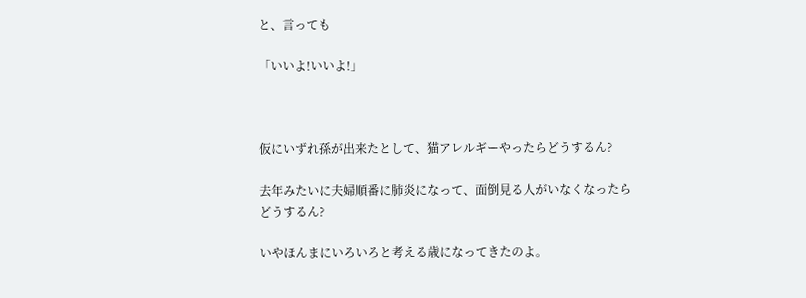と、言っても

「いいよ!いいよ!」



仮にいずれ孫が出来たとして、猫アレルギーやったらどうするん?

去年みたいに夫婦順番に肺炎になって、面倒見る人がいなくなったらどうするん?

いやほんまにいろいろと考える歳になってきたのよ。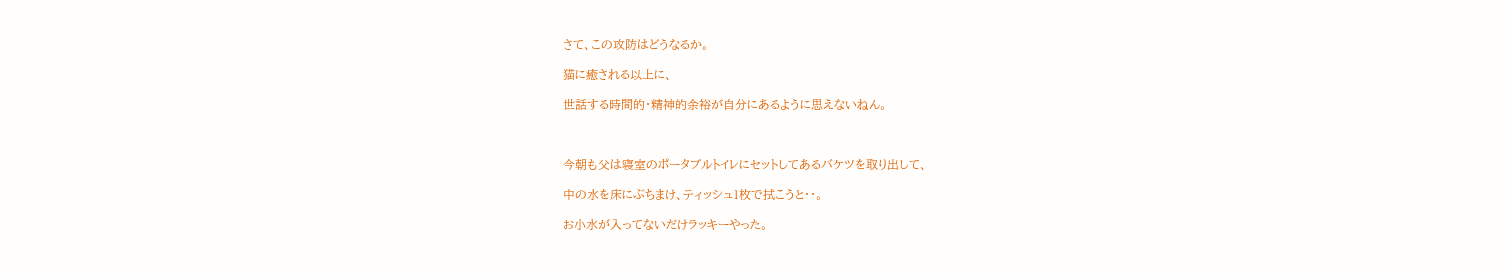さて、この攻防はどうなるか。

猫に癒される以上に、

世話する時間的・精神的余裕が自分にあるように思えないねん。



今朝も父は寝室のポータブルトイレにセットしてあるバケツを取り出して、

中の水を床にぶちまけ、ティッシュ1枚で拭こうと・・。

お小水が入ってないだけラッキーやった。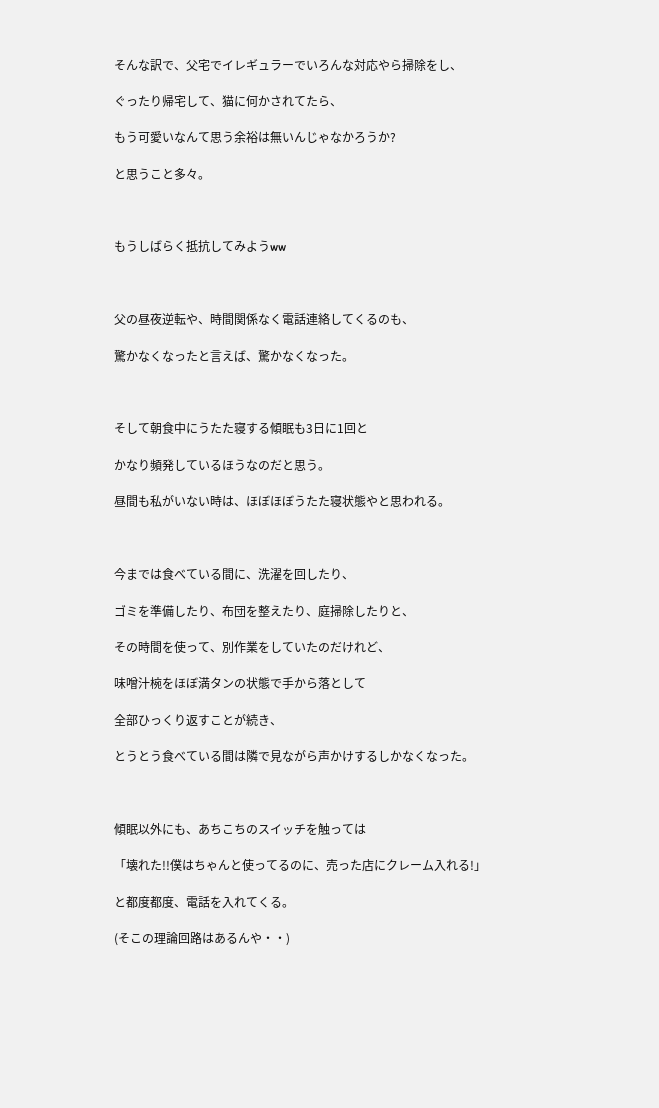そんな訳で、父宅でイレギュラーでいろんな対応やら掃除をし、

ぐったり帰宅して、猫に何かされてたら、

もう可愛いなんて思う余裕は無いんじゃなかろうか?

と思うこと多々。



もうしばらく抵抗してみようww



父の昼夜逆転や、時間関係なく電話連絡してくるのも、

驚かなくなったと言えば、驚かなくなった。



そして朝食中にうたた寝する傾眠も3日に1回と

かなり頻発しているほうなのだと思う。

昼間も私がいない時は、ほぼほぼうたた寝状態やと思われる。



今までは食べている間に、洗濯を回したり、

ゴミを準備したり、布団を整えたり、庭掃除したりと、

その時間を使って、別作業をしていたのだけれど、

味噌汁椀をほぼ満タンの状態で手から落として

全部ひっくり返すことが続き、

とうとう食べている間は隣で見ながら声かけするしかなくなった。



傾眠以外にも、あちこちのスイッチを触っては

「壊れた!!僕はちゃんと使ってるのに、売った店にクレーム入れる!」

と都度都度、電話を入れてくる。

(そこの理論回路はあるんや・・)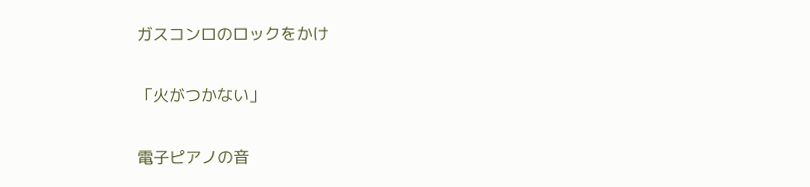ガスコンロのロックをかけ

「火がつかない」

電子ピアノの音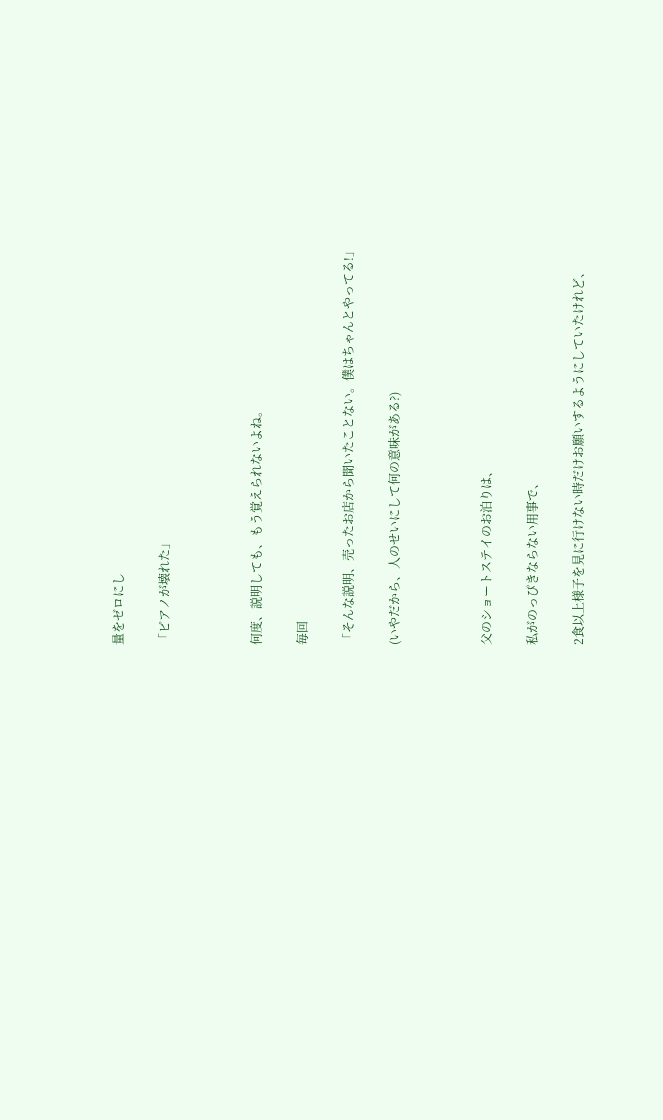量をゼロにし

「ピアノが壊れた」



何度、説明しても、もう覚えられないよね。

毎回

「そんな説明、売ったお店から聞いたことない。僕はちゃんとやってる!」

(いやだから、人のせいにして何の意味がある?)



父のショートステイのお泊りは、

私がのっぴきならない用事で、

2食以上様子を見に行けない時だけお願いするようにしていたけれど、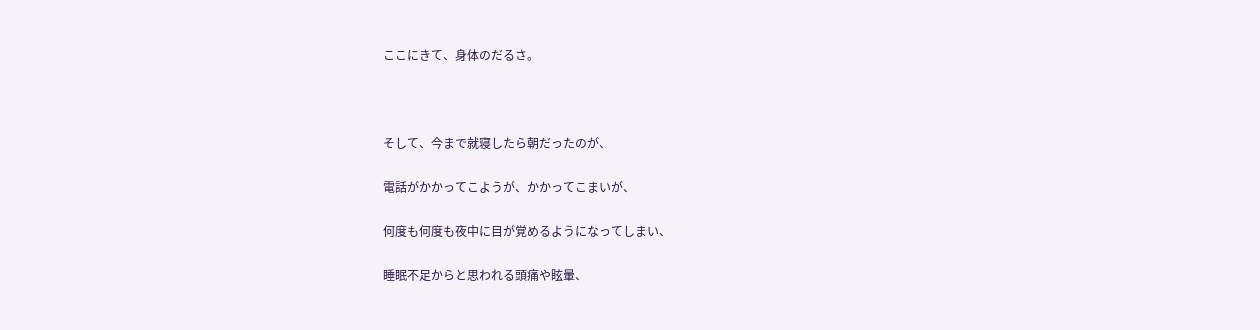ここにきて、身体のだるさ。



そして、今まで就寝したら朝だったのが、

電話がかかってこようが、かかってこまいが、

何度も何度も夜中に目が覚めるようになってしまい、

睡眠不足からと思われる頭痛や眩暈、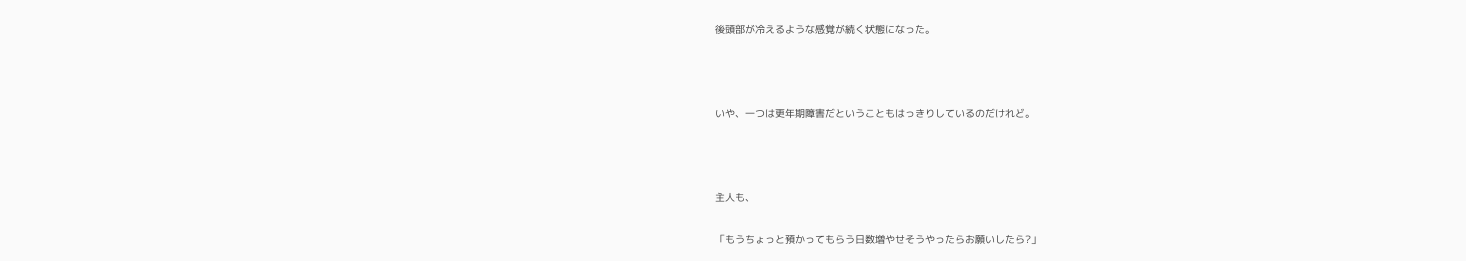後頭部が冷えるような感覚が続く状態になった。



いや、一つは更年期障害だということもはっきりしているのだけれど。



主人も、

「もうちょっと預かってもらう日数増やせそうやったらお願いしたら?」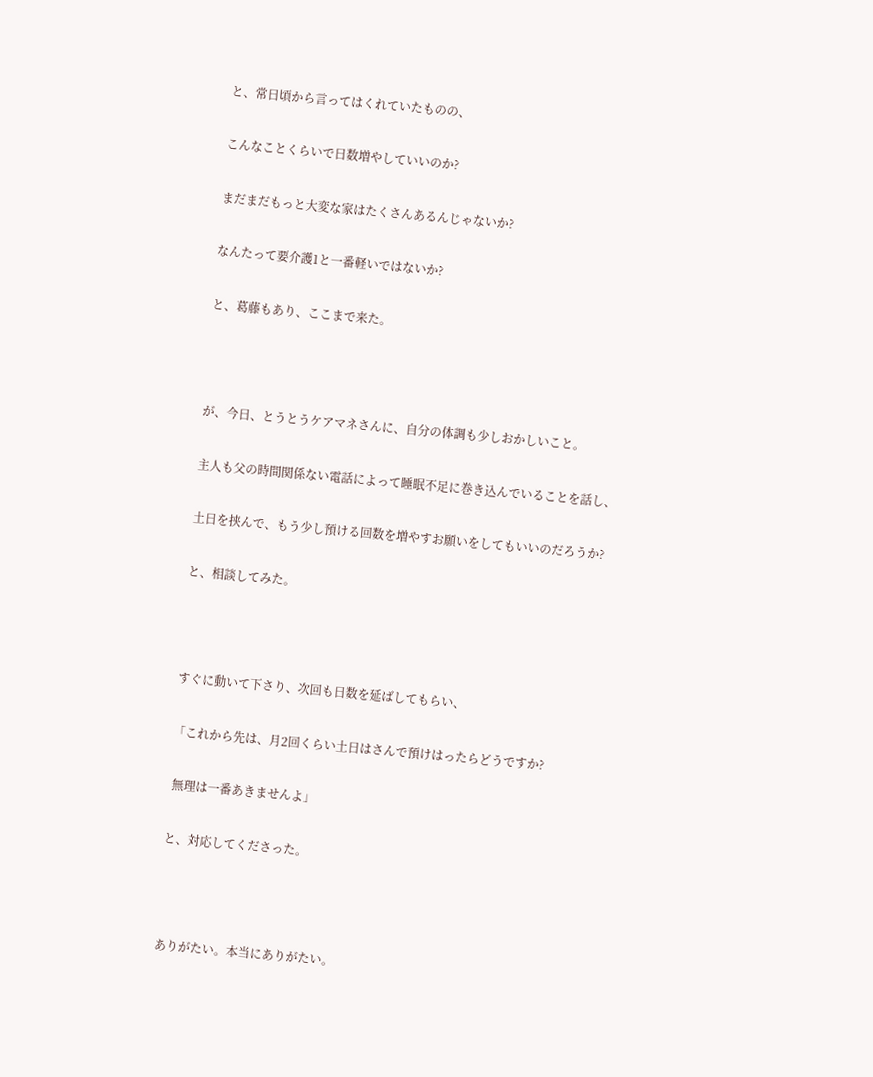と、常日頃から言ってはくれていたものの、

こんなことくらいで日数増やしていいのか?

まだまだもっと大変な家はたくさんあるんじゃないか?

なんたって要介護1と一番軽いではないか?

と、葛藤もあり、ここまで来た。



が、今日、とうとうケアマネさんに、自分の体調も少しおかしいこと。

主人も父の時間関係ない電話によって睡眠不足に巻き込んでいることを話し、

土日を挟んで、もう少し預ける回数を増やすお願いをしてもいいのだろうか?

と、相談してみた。



すぐに動いて下さり、次回も日数を延ばしてもらい、

「これから先は、月2回くらい土日はさんで預けはったらどうですか?

 無理は一番あきませんよ」

と、対応してくださった。



ありがたい。本当にありがたい。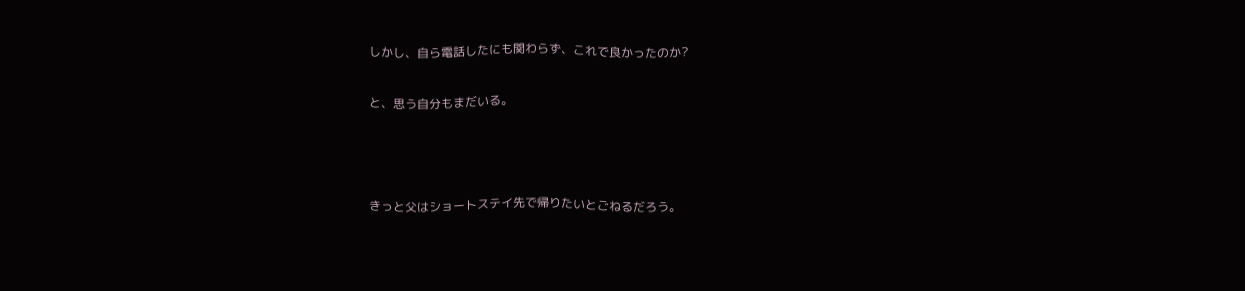しかし、自ら電話したにも関わらず、これで良かったのか?

と、思う自分もまだいる。



きっと父はショートステイ先で帰りたいとごねるだろう。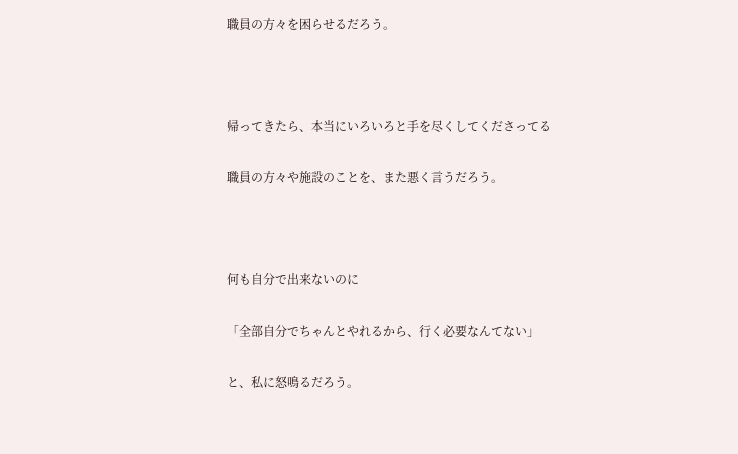職員の方々を困らせるだろう。



帰ってきたら、本当にいろいろと手を尽くしてくださってる

職員の方々や施設のことを、また悪く言うだろう。



何も自分で出来ないのに

「全部自分でちゃんとやれるから、行く必要なんてない」

と、私に怒鳴るだろう。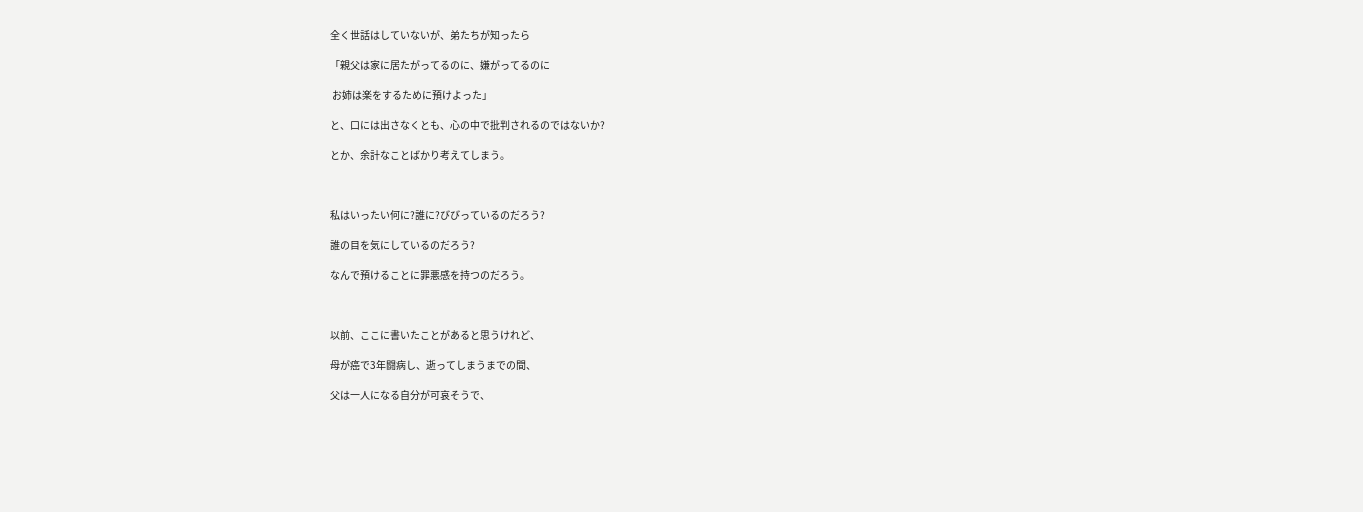全く世話はしていないが、弟たちが知ったら

「親父は家に居たがってるのに、嫌がってるのに

 お姉は楽をするために預けよった」

と、口には出さなくとも、心の中で批判されるのではないか?

とか、余計なことばかり考えてしまう。



私はいったい何に?誰に?びびっているのだろう?

誰の目を気にしているのだろう?

なんで預けることに罪悪感を持つのだろう。



以前、ここに書いたことがあると思うけれど、

母が癌で3年闘病し、逝ってしまうまでの間、

父は一人になる自分が可哀そうで、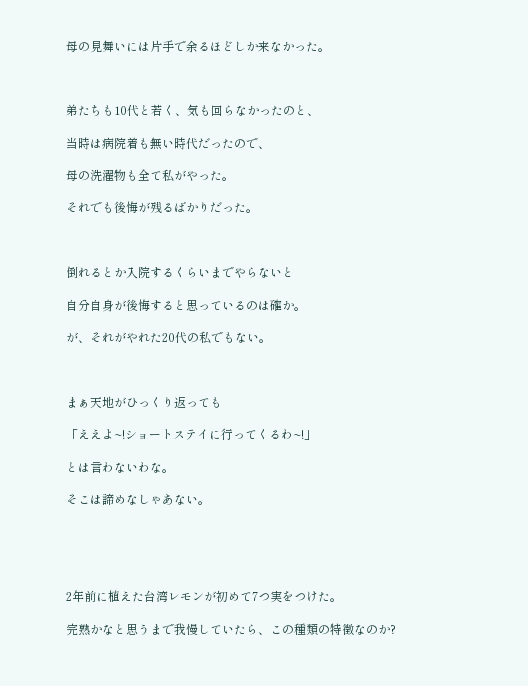母の見舞いには片手で余るほどしか来なかった。



弟たちも10代と若く、気も回らなかったのと、

当時は病院着も無い時代だったので、

母の洗濯物も全て私がやった。

それでも後悔が残るばかりだった。



倒れるとか入院するくらいまでやらないと

自分自身が後悔すると思っているのは確か。

が、それがやれた20代の私でもない。



まぁ天地がひっくり返っても

「ええよ~!ショートステイに行ってくるわ~!」

とは言わないわな。

そこは諦めなしゃあない。





2年前に植えた台湾レモンが初めて7つ実をつけた。

完熟かなと思うまで我慢していたら、この種類の特徴なのか?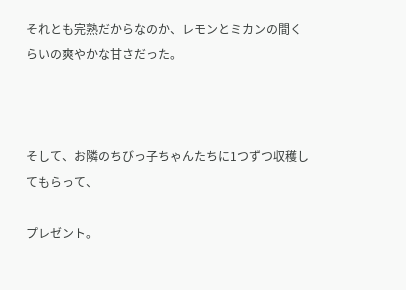それとも完熟だからなのか、レモンとミカンの間くらいの爽やかな甘さだった。



そして、お隣のちびっ子ちゃんたちに1つずつ収穫してもらって、

プレゼント。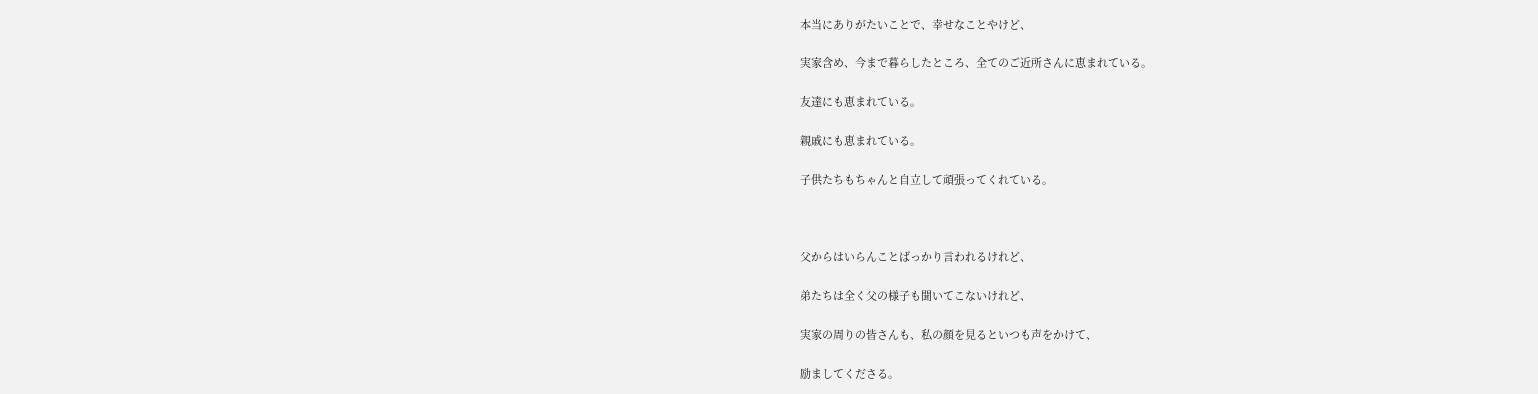本当にありがたいことで、幸せなことやけど、

実家含め、今まで暮らしたところ、全てのご近所さんに恵まれている。

友達にも恵まれている。

親戚にも恵まれている。

子供たちもちゃんと自立して頑張ってくれている。



父からはいらんことばっかり言われるけれど、

弟たちは全く父の様子も聞いてこないけれど、

実家の周りの皆さんも、私の顔を見るといつも声をかけて、

励ましてくださる。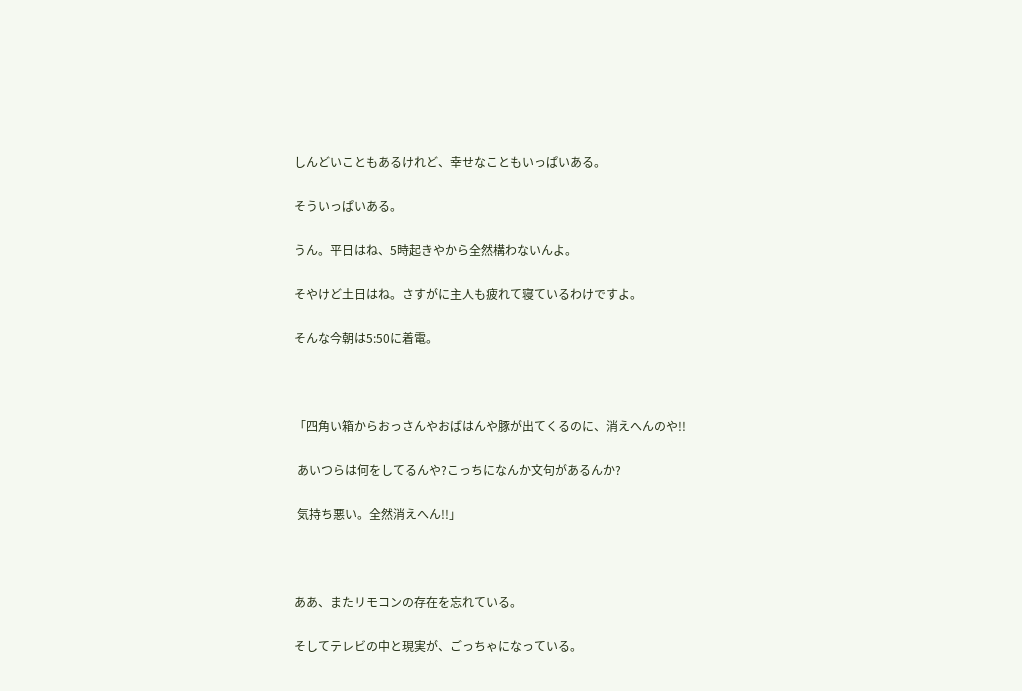しんどいこともあるけれど、幸せなこともいっぱいある。

そういっぱいある。

うん。平日はね、5時起きやから全然構わないんよ。

そやけど土日はね。さすがに主人も疲れて寝ているわけですよ。

そんな今朝は5:50に着電。



「四角い箱からおっさんやおばはんや豚が出てくるのに、消えへんのや!!

 あいつらは何をしてるんや?こっちになんか文句があるんか?

 気持ち悪い。全然消えへん!!」



ああ、またリモコンの存在を忘れている。

そしてテレビの中と現実が、ごっちゃになっている。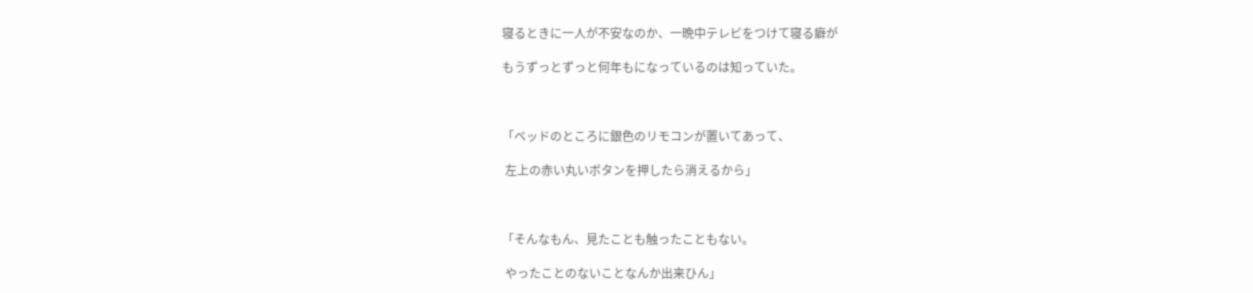寝るときに一人が不安なのか、一晩中テレビをつけて寝る癖が

もうずっとずっと何年もになっているのは知っていた。



「ベッドのところに銀色のリモコンが置いてあって、

 左上の赤い丸いボタンを押したら消えるから」



「そんなもん、見たことも触ったこともない。

 やったことのないことなんか出来ひん」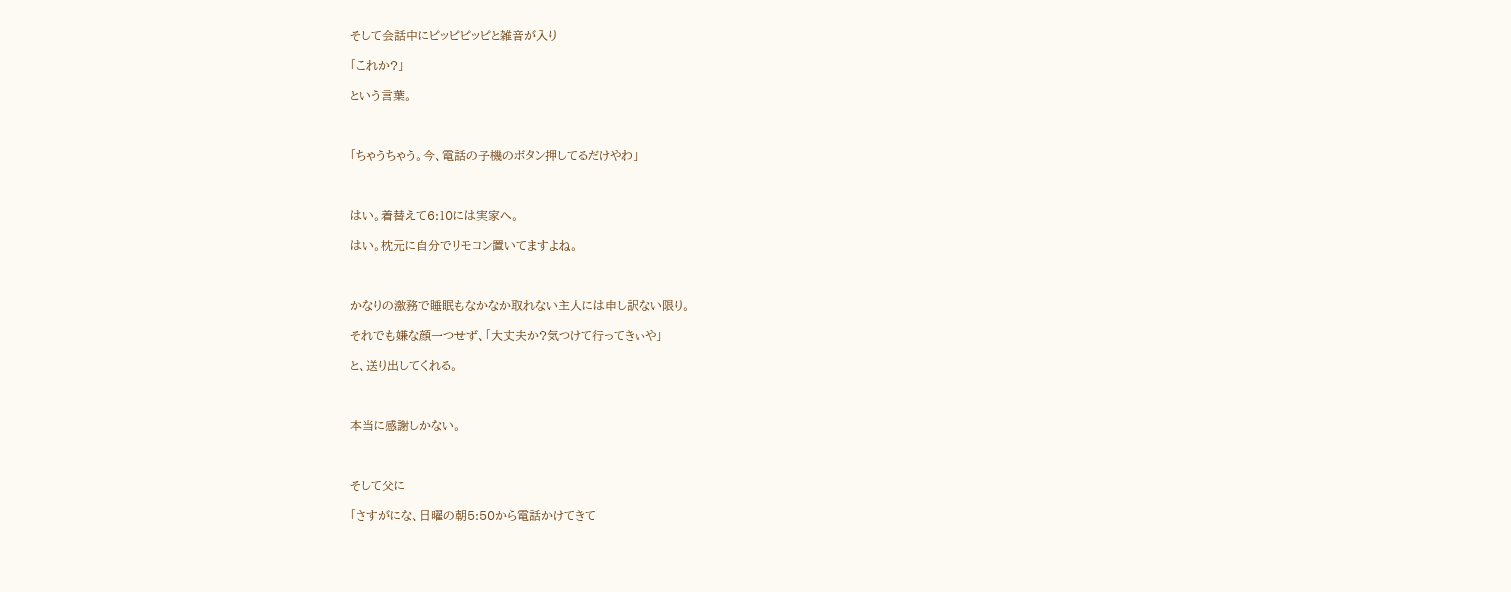そして会話中にピッピピッピと雑音が入り

「これか?」

という言葉。



「ちゃうちゃう。今、電話の子機のボタン押してるだけやわ」



はい。着替えて6:10には実家へ。

はい。枕元に自分でリモコン置いてますよね。



かなりの激務で睡眠もなかなか取れない主人には申し訳ない限り。

それでも嫌な顔一つせず、「大丈夫か?気つけて行ってきぃや」

と、送り出してくれる。



本当に感謝しかない。



そして父に

「さすがにな、日曜の朝5:50から電話かけてきて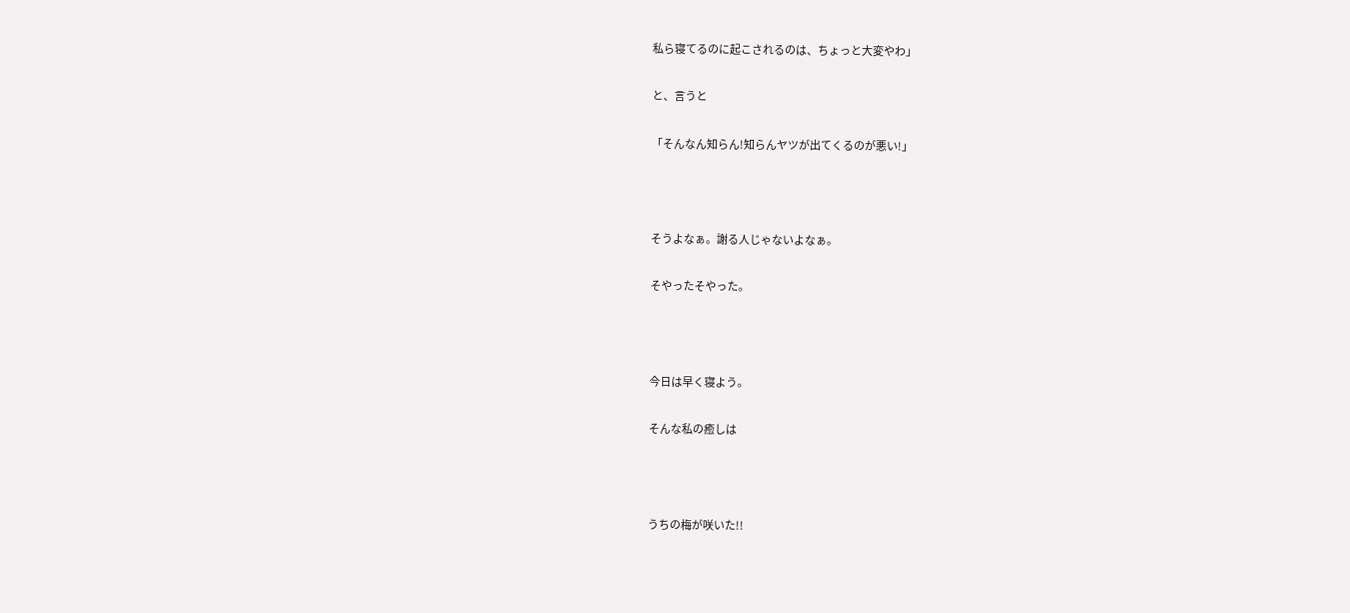私ら寝てるのに起こされるのは、ちょっと大変やわ」

と、言うと

「そんなん知らん!知らんヤツが出てくるのが悪い!」



そうよなぁ。謝る人じゃないよなぁ。

そやったそやった。



今日は早く寝よう。

そんな私の癒しは



うちの梅が咲いた!!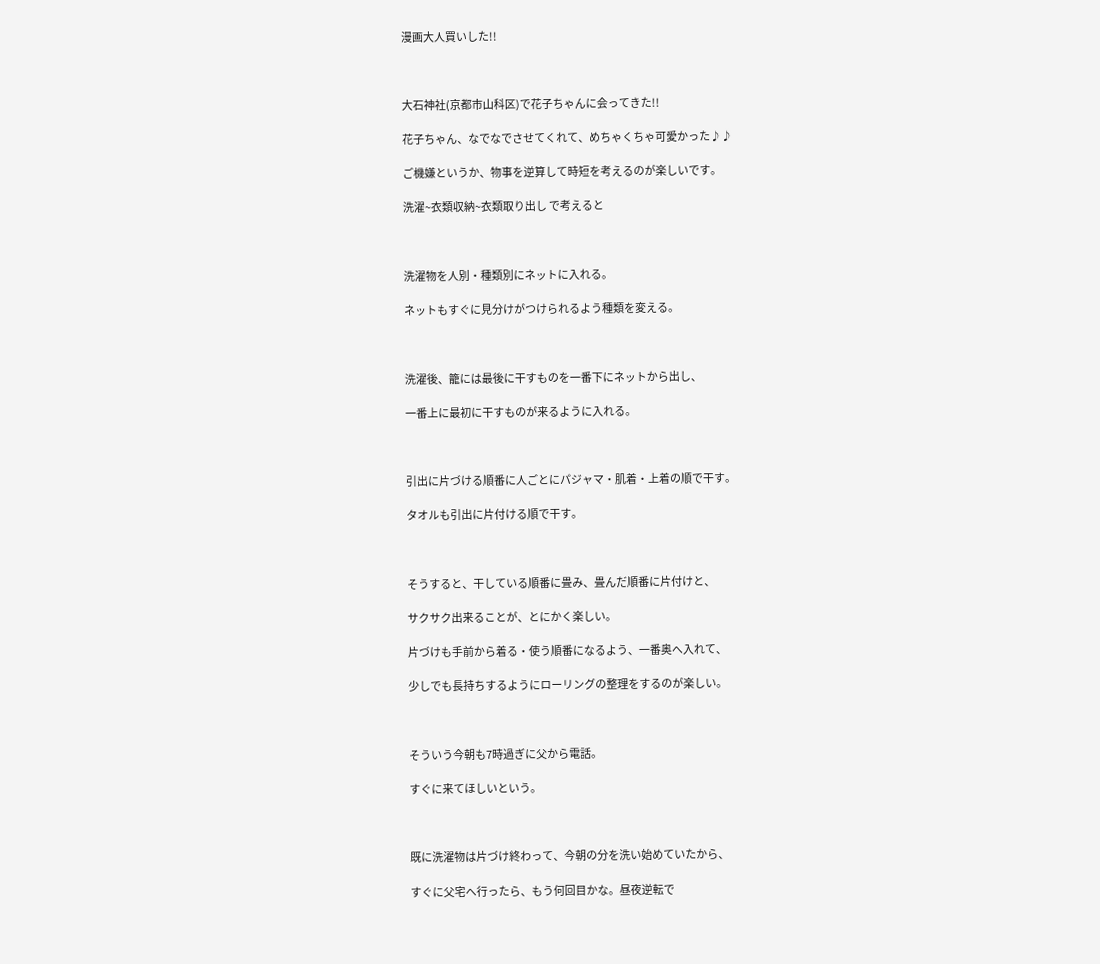漫画大人買いした!!



大石神社(京都市山科区)で花子ちゃんに会ってきた!!

花子ちゃん、なでなでさせてくれて、めちゃくちゃ可愛かった♪♪

ご機嫌というか、物事を逆算して時短を考えるのが楽しいです。

洗濯~衣類収納~衣類取り出し で考えると



洗濯物を人別・種類別にネットに入れる。

ネットもすぐに見分けがつけられるよう種類を変える。



洗濯後、籠には最後に干すものを一番下にネットから出し、

一番上に最初に干すものが来るように入れる。



引出に片づける順番に人ごとにパジャマ・肌着・上着の順で干す。

タオルも引出に片付ける順で干す。



そうすると、干している順番に畳み、畳んだ順番に片付けと、

サクサク出来ることが、とにかく楽しい。

片づけも手前から着る・使う順番になるよう、一番奥へ入れて、

少しでも長持ちするようにローリングの整理をするのが楽しい。



そういう今朝も7時過ぎに父から電話。

すぐに来てほしいという。



既に洗濯物は片づけ終わって、今朝の分を洗い始めていたから、

すぐに父宅へ行ったら、もう何回目かな。昼夜逆転で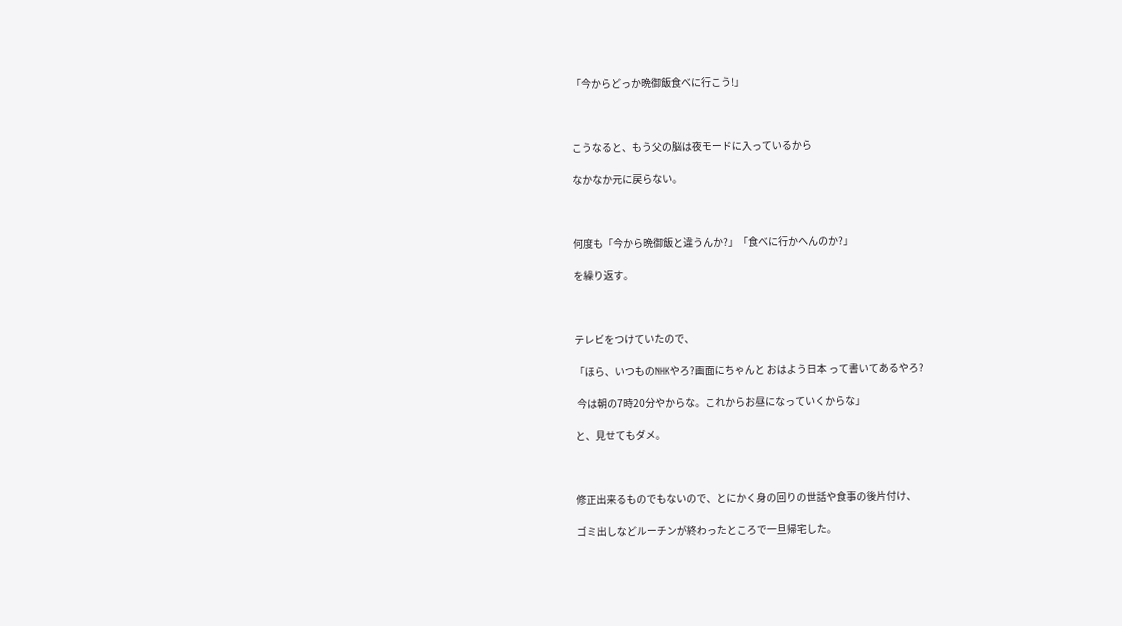「今からどっか晩御飯食べに行こう!」



こうなると、もう父の脳は夜モードに入っているから

なかなか元に戻らない。



何度も「今から晩御飯と違うんか?」「食べに行かへんのか?」

を繰り返す。



テレビをつけていたので、

「ほら、いつものNHKやろ?画面にちゃんと おはよう日本 って書いてあるやろ?

 今は朝の7時20分やからな。これからお昼になっていくからな」

と、見せてもダメ。



修正出来るものでもないので、とにかく身の回りの世話や食事の後片付け、

ゴミ出しなどルーチンが終わったところで一旦帰宅した。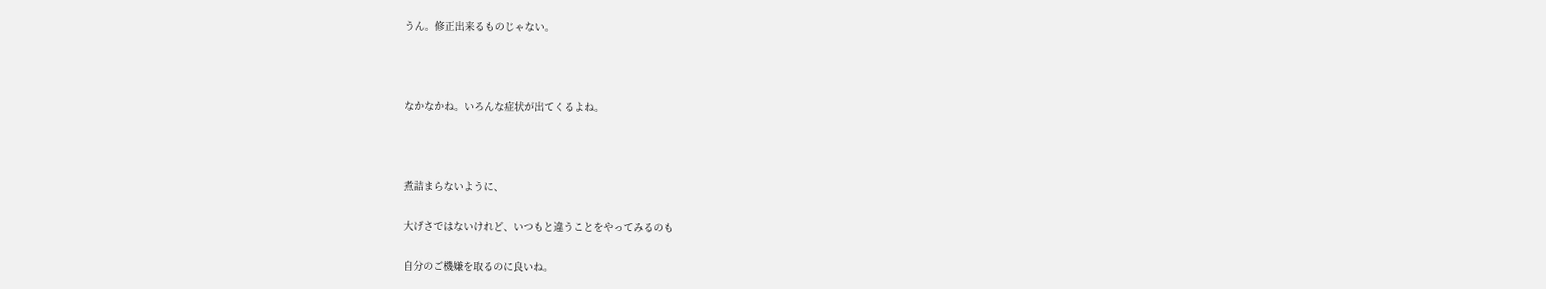うん。修正出来るものじゃない。



なかなかね。いろんな症状が出てくるよね。



煮詰まらないように、

大げさではないけれど、いつもと違うことをやってみるのも

自分のご機嫌を取るのに良いね。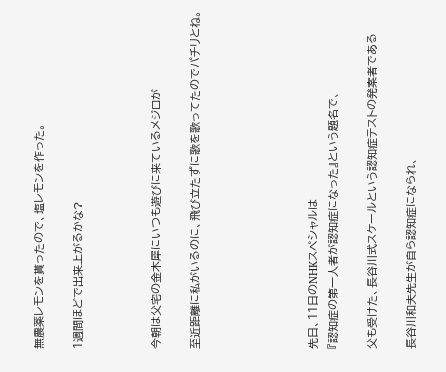無農薬レモンを貰ったので、塩レモンを作った。

1週間ほどで出来上がるかな?



今朝は父宅の金木犀にいつも遊びに来ているメジロが

至近距離に私がいるのに、飛び立たずに歌を歌ってたのでパチリとね。





先日、11日のNHKスペシャルは
『認知症の第一人者が認知症になった』という題名で、

父も受けた、長谷川式スケールという認知症テストの発案者である

長谷川和夫先生が自ら認知症になられ、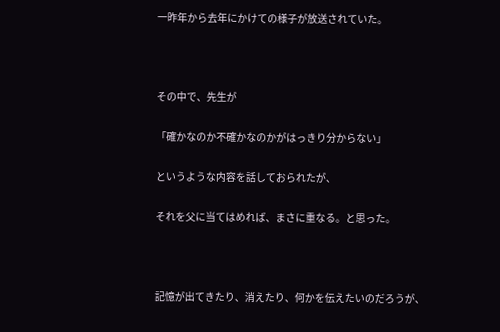一昨年から去年にかけての様子が放送されていた。



その中で、先生が

「確かなのか不確かなのかがはっきり分からない」

というような内容を話しておられたが、

それを父に当てはめれば、まさに重なる。と思った。



記憶が出てきたり、消えたり、何かを伝えたいのだろうが、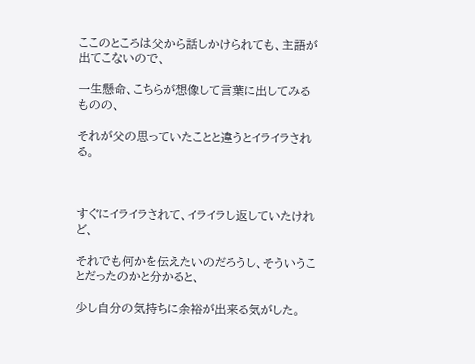ここのところは父から話しかけられても、主語が出てこないので、

一生懸命、こちらが想像して言葉に出してみるものの、

それが父の思っていたことと違うとイライラされる。



すぐにイライラされて、イライラし返していたけれど、

それでも何かを伝えたいのだろうし、そういうことだったのかと分かると、

少し自分の気持ちに余裕が出来る気がした。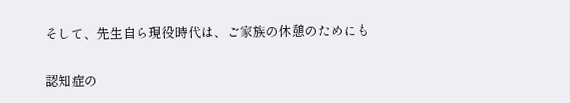そして、先生自ら現役時代は、ご家族の休憩のためにも

認知症の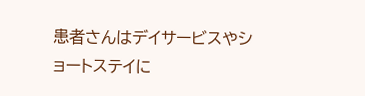患者さんはデイサービスやショートステイに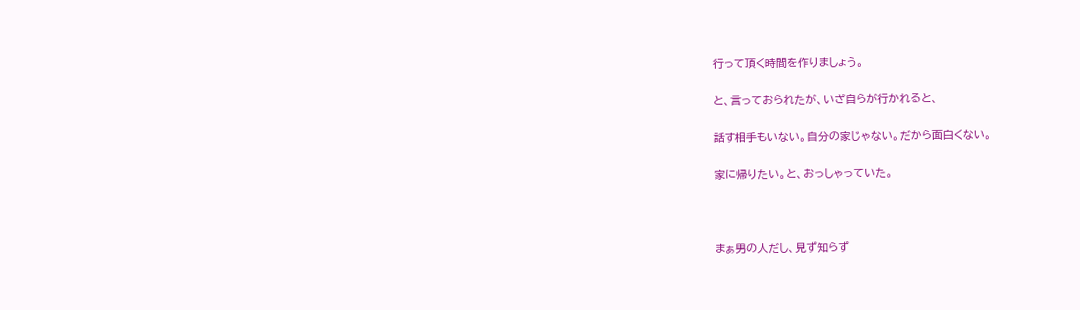行って頂く時間を作りましょう。

と、言っておられたが、いざ自らが行かれると、

話す相手もいない。自分の家じゃない。だから面白くない。

家に帰りたい。と、おっしゃっていた。



まぁ男の人だし、見ず知らず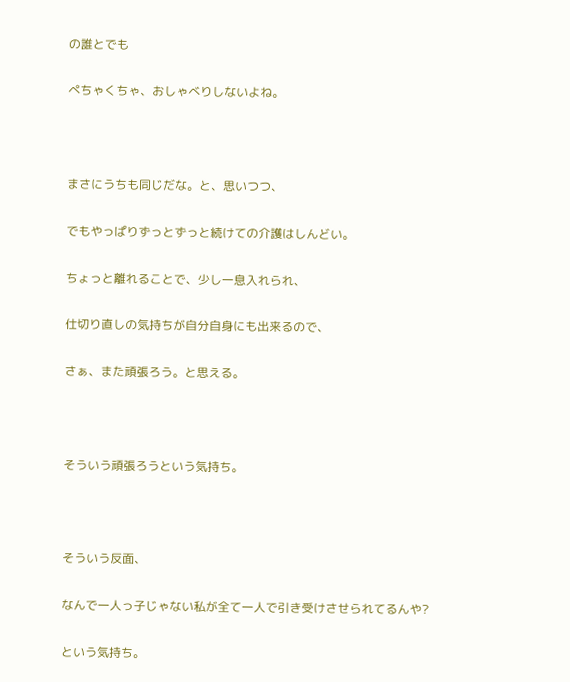の誰とでも

ぺちゃくちゃ、おしゃべりしないよね。



まさにうちも同じだな。と、思いつつ、

でもやっぱりずっとずっと続けての介護はしんどい。

ちょっと離れることで、少し一息入れられ、

仕切り直しの気持ちが自分自身にも出来るので、

さぁ、また頑張ろう。と思える。



そういう頑張ろうという気持ち。



そういう反面、

なんで一人っ子じゃない私が全て一人で引き受けさせられてるんや?

という気持ち。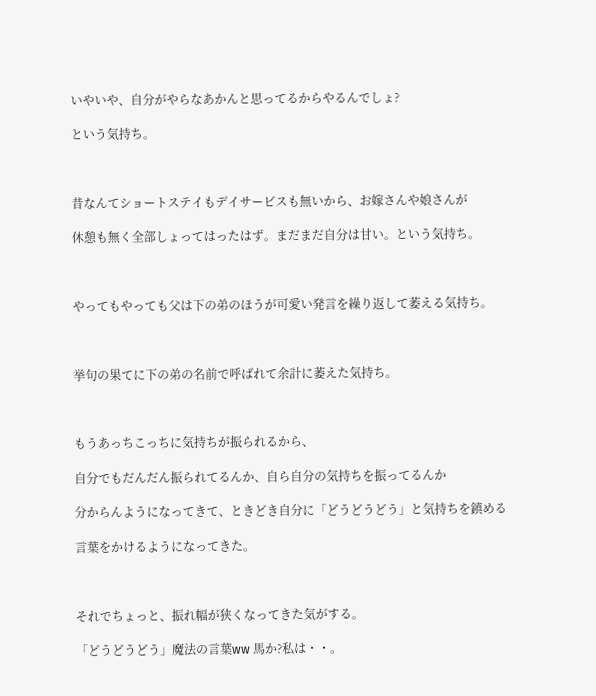いやいや、自分がやらなあかんと思ってるからやるんでしょ?

という気持ち。



昔なんてショートステイもデイサービスも無いから、お嫁さんや娘さんが

休憩も無く全部しょってはったはず。まだまだ自分は甘い。という気持ち。



やってもやっても父は下の弟のほうが可愛い発言を繰り返して萎える気持ち。



挙句の果てに下の弟の名前で呼ばれて余計に萎えた気持ち。



もうあっちこっちに気持ちが振られるから、

自分でもだんだん振られてるんか、自ら自分の気持ちを振ってるんか

分からんようになってきて、ときどき自分に「どうどうどう」と気持ちを鎮める

言葉をかけるようになってきた。



それでちょっと、振れ幅が狭くなってきた気がする。

「どうどうどう」魔法の言葉ww 馬か?私は・・。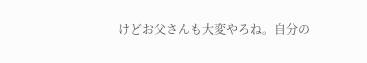けどお父さんも大変やろね。自分の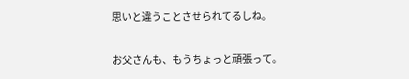思いと違うことさせられてるしね。

お父さんも、もうちょっと頑張って。